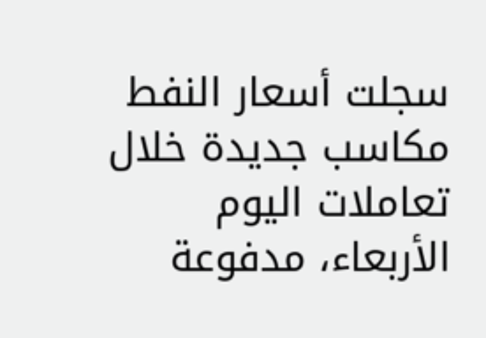سجلت أسعار النفط مكاسب جديدة خلال تعاملات اليوم الأربعاء، مدفوعة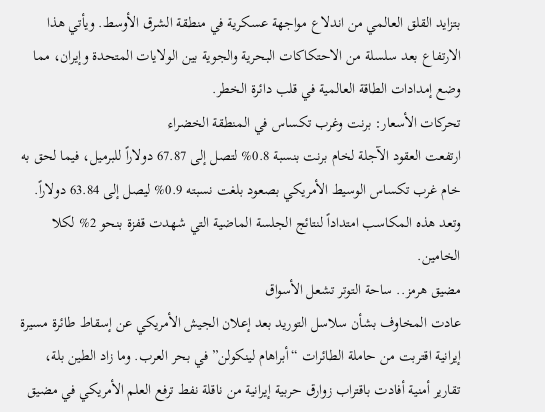بتزايد القلق العالمي من اندلاع مواجهة عسكرية في منطقة الشرق الأوسط. ويأتي هذا الارتفاع بعد سلسلة من الاحتكاكات البحرية والجوية بين الولايات المتحدة وإيران، مما وضع إمدادات الطاقة العالمية في قلب دائرة الخطر.
تحركات الأسعار: برنت وغرب تكساس في المنطقة الخضراء
ارتفعت العقود الآجلة لخام برنت بنسبة 0.8% لتصل إلى 67.87 دولاراً للبرميل، فيما لحق به خام غرب تكساس الوسيط الأمريكي بصعود بلغت نسبته 0.9% ليصل إلى 63.84 دولاراً. وتعد هذه المكاسب امتداداً لنتائج الجلسة الماضية التي شهدت قفزة بنحو 2% لكلا الخامين.
مضيق هرمز.. ساحة التوتر تشعل الأسواق
عادت المخاوف بشأن سلاسل التوريد بعد إعلان الجيش الأمريكي عن إسقاط طائرة مسيرة إيرانية اقتربت من حاملة الطائرات “أبراهام لينكولن” في بحر العرب. وما زاد الطين بلة، تقارير أمنية أفادت باقتراب زوارق حربية إيرانية من ناقلة نفط ترفع العلم الأمريكي في مضيق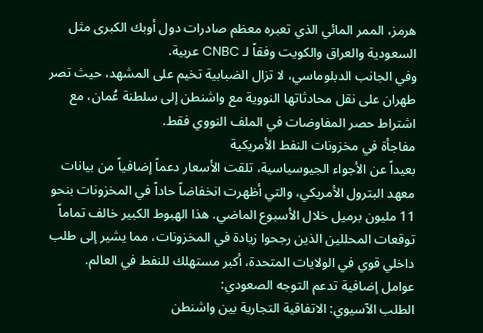هرمز، الممر المائي الذي تعبره معظم صادرات دول أوبك الكبرى مثل السعودية والعراق والكويت وفقاً لـ CNBC عربية.
وفي الجانب الدبلوماسي، لا تزال الضبابية تخيم على المشهد، حيث تصر طهران على نقل محادثاتها النووية مع واشنطن إلى سلطنة عُمان، مع اشتراط حصر المفاوضات في الملف النووي فقط.
مفاجأة في مخزونات النفط الأمريكية
بعيداً عن الأجواء الجيوسياسية، تلقت الأسعار دعماً إضافياً من بيانات معهد البترول الأمريكي، والتي أظهرت انخفاضاً حاداً في المخزونات بنحو 11 مليون برميل خلال الأسبوع الماضي. هذا الهبوط الكبير خالف تماماً توقعات المحللين الذين رجحوا زيادة في المخزونات، مما يشير إلى طلب داخلي قوي في الولايات المتحدة، أكبر مستهلك للنفط في العالم.
عوامل إضافية تدعم التوجه الصعودي:
الطلب الآسيوي: الاتفاقية التجارية بين واشنطن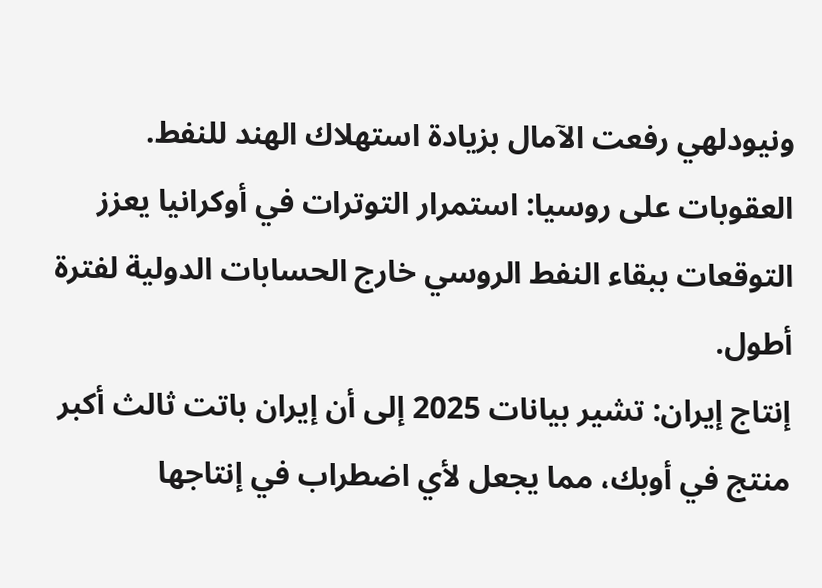ونيودلهي رفعت الآمال بزيادة استهلاك الهند للنفط.
العقوبات على روسيا: استمرار التوترات في أوكرانيا يعزز التوقعات ببقاء النفط الروسي خارج الحسابات الدولية لفترة أطول.
إنتاج إيران: تشير بيانات 2025 إلى أن إيران باتت ثالث أكبر منتج في أوبك، مما يجعل لأي اضطراب في إنتاجها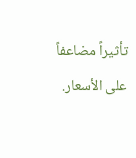تأثيراً مضاعفاً على الأسعار.